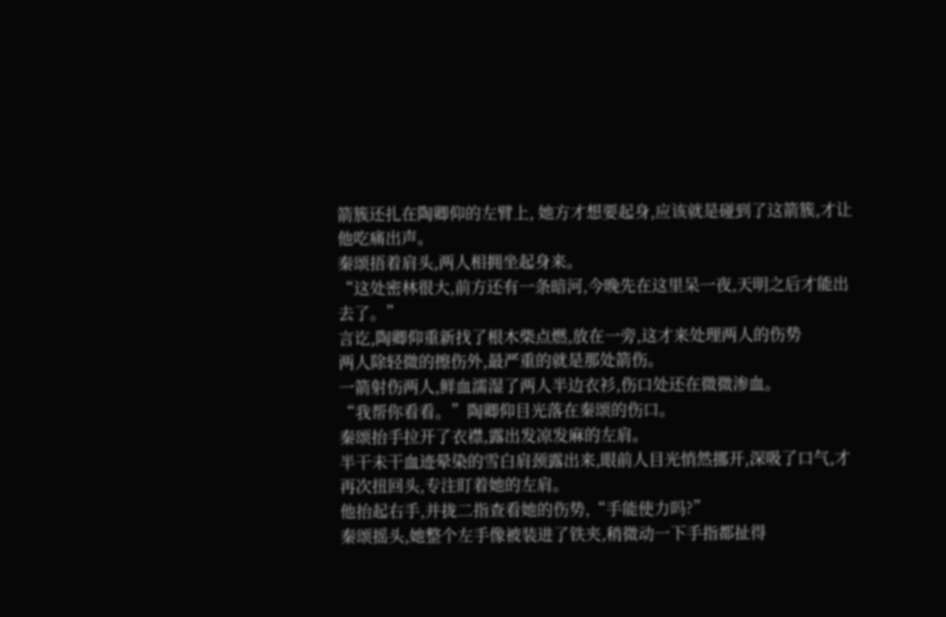箭簇还扎在陶卿仰的左臂上, 她方才想要起身,应该就是碰到了这箭簇,才让他吃痛出声。
秦颂捂着肩头,两人相拥坐起身来。
“这处密林很大,前方还有一条暗河,今晚先在这里呆一夜,天明之后才能出去了。”
言讫,陶卿仰重新找了根木柴点燃,放在一旁,这才来处理两人的伤势
两人除轻微的擦伤外,最严重的就是那处箭伤。
一箭射伤两人,鲜血濡湿了两人半边衣衫,伤口处还在微微渗血。
“我帮你看看。”陶卿仰目光落在秦颂的伤口。
秦颂抬手拉开了衣襟,露出发凉发麻的左肩。
半干未干血迹晕染的雪白肩颈露出来,眼前人目光悄然挪开,深吸了口气,才再次扭回头,专注盯着她的左肩。
他抬起右手,并拢二指查看她的伤势,“手能使力吗?”
秦颂摇头,她整个左手像被装进了铁夹,稍微动一下手指都扯得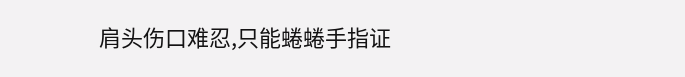肩头伤口难忍,只能蜷蜷手指证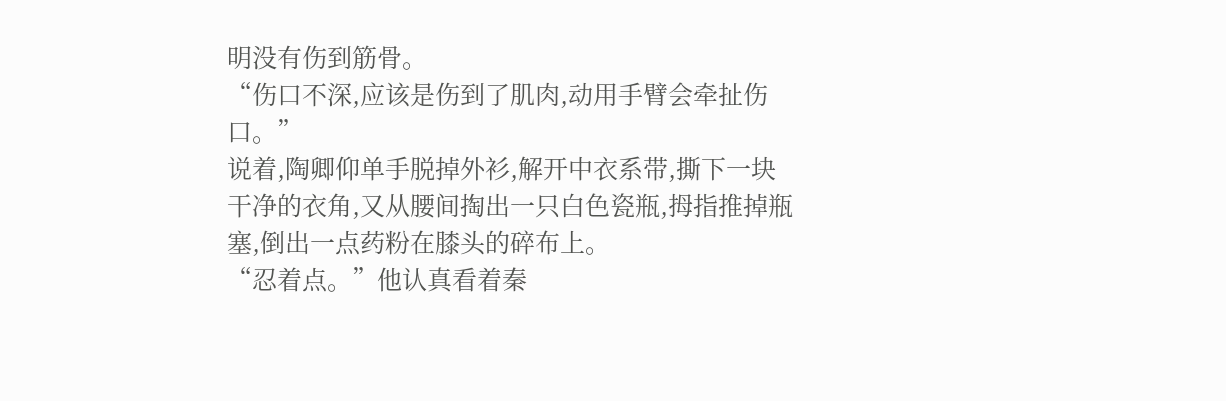明没有伤到筋骨。
“伤口不深,应该是伤到了肌肉,动用手臂会牵扯伤口。”
说着,陶卿仰单手脱掉外衫,解开中衣系带,撕下一块干净的衣角,又从腰间掏出一只白色瓷瓶,拇指推掉瓶塞,倒出一点药粉在膝头的碎布上。
“忍着点。”他认真看着秦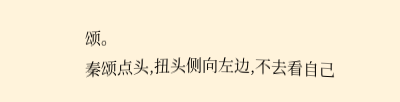颂。
秦颂点头,扭头侧向左边,不去看自己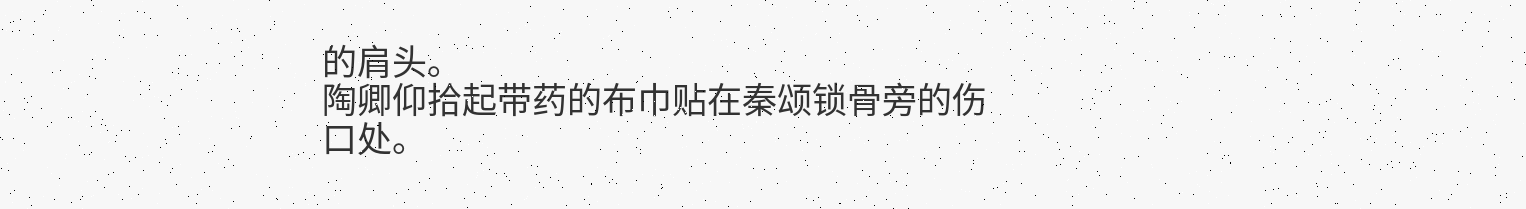的肩头。
陶卿仰拾起带药的布巾贴在秦颂锁骨旁的伤口处。